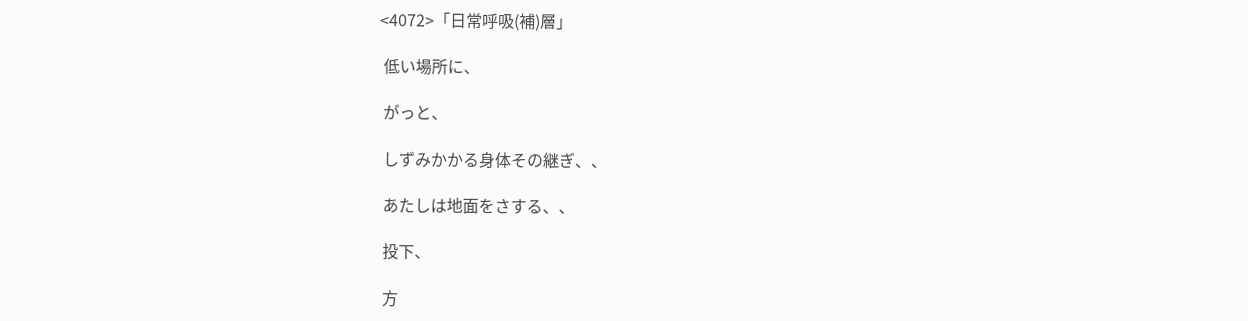<4072>「日常呼吸(補)層」

 低い場所に、

 がっと、

 しずみかかる身体その継ぎ、、

 あたしは地面をさする、、

 投下、

 方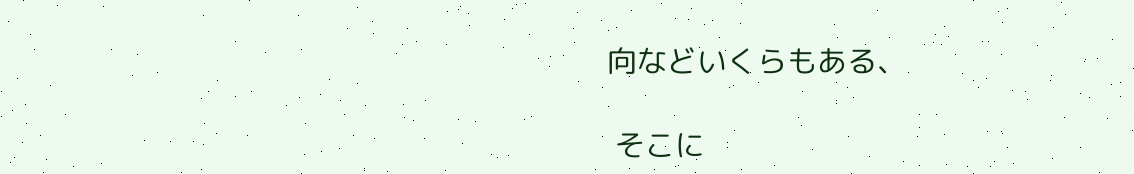向などいくらもある、

 そこに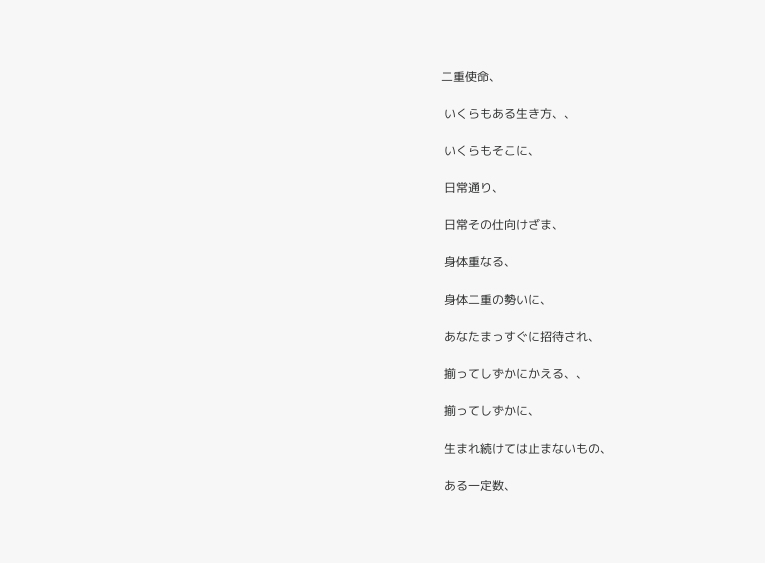二重使命、

 いくらもある生き方、、

 いくらもそこに、

 日常通り、

 日常その仕向けざま、

 身体重なる、

 身体二重の勢いに、

 あなたまっすぐに招待され、

 揃ってしずかにかえる、、

 揃ってしずかに、

 生まれ続けては止まないもの、

 ある一定数、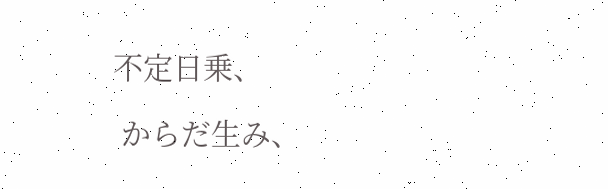不定日乗、

 からだ生み、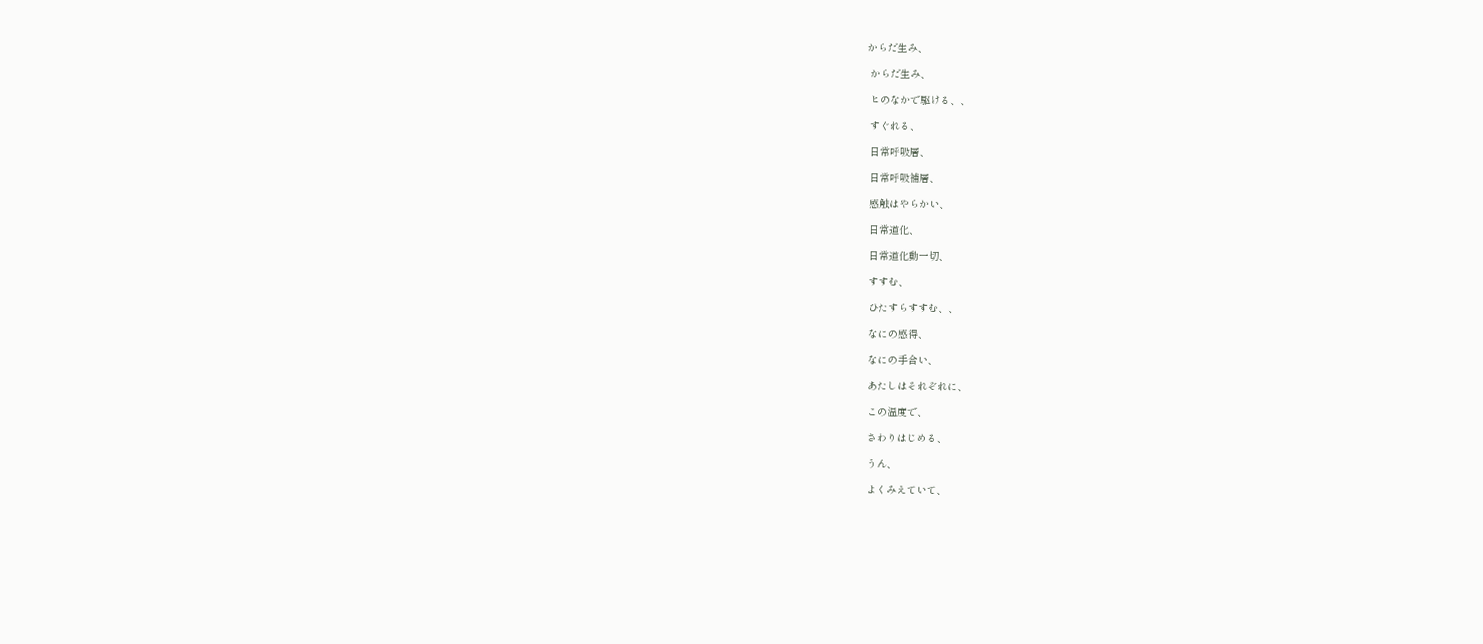からだ生み、

 からだ生み、

 ヒのなかで駆ける、、

 すぐれる、

 日常呼吸層、

 日常呼吸補層、

 感触はやらかい、

 日常道化、

 日常道化動一切、

 すすむ、

 ひたすらすすむ、、

 なにの感得、

 なにの手合い、

 あたしはそれぞれに、

 この温度で、

 さわりはじめる、

 うん、

 よくみえていて、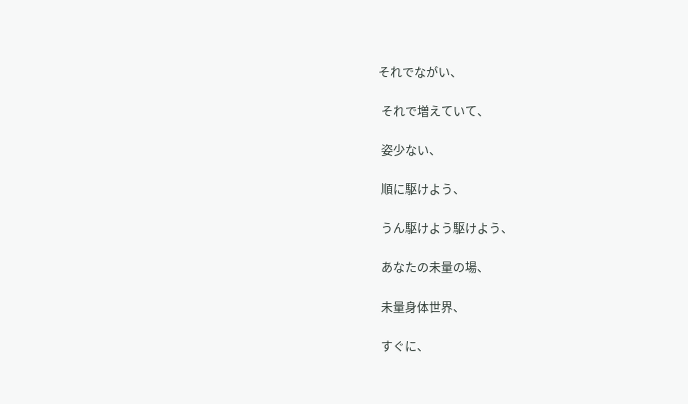それでながい、

 それで増えていて、

 姿少ない、

 順に駆けよう、

 うん駆けよう駆けよう、

 あなたの未量の場、

 未量身体世界、

 すぐに、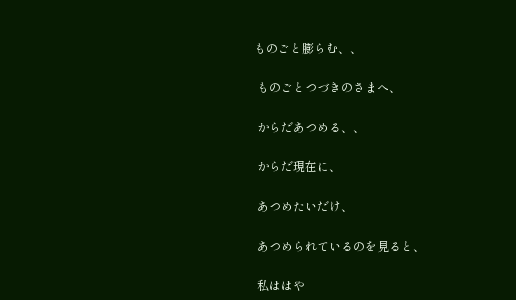ものごと膨らむ、、

 ものごとつづきのさまへ、

 からだあつめる、、

 からだ現在に、

 あつめたいだけ、

 あつめられているのを見ると、

 私ははや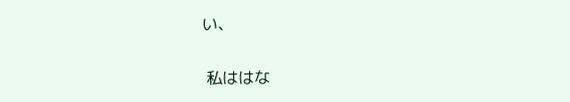い、

 私ははな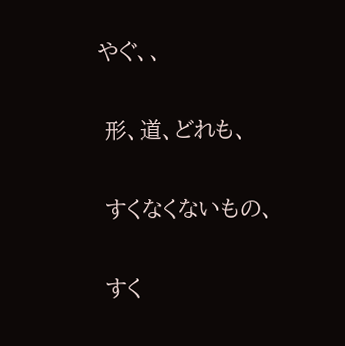やぐ、、

 形、道、どれも、

 すくなくないもの、

 すく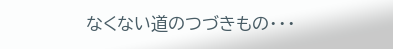なくない道のつづきもの・・・